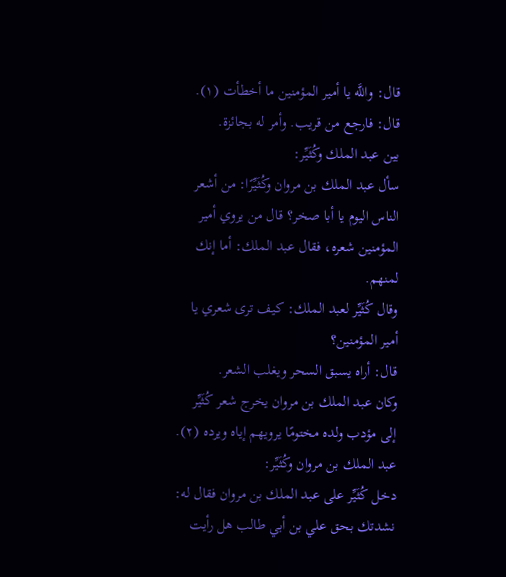قال: واللَّه يا أمير المؤمنين ما أخطأت (١).
قال: فارجع من قريب. وأمر له بجائزة.
بين عبد الملك وكُثَيِّر:
سأل عبد الملك بن مروان وكُثَيِّرًا: من أشعر الناس اليوم يا أبا صخر؟ قال من يروي أمير المؤمنين شعره، فقال عبد الملك: أما إنك لمنهم.
وقال كُثَيِّر لعبد الملك: كيف ترى شعري يا أمير المؤمنين؟
قال: أراه يسبق السحر ويغلب الشعر.
وكان عبد الملك بن مروان يخرج شعر كُثَيِّر إلى مؤدب ولده مختومًا يرويهم إياه ويرده (٢).
عبد الملك بن مروان وكُثَيِّر:
دخل كُثَيِّر على عبد الملك بن مروان فقال له: نشدتك بحق علي بن أبي طالب هل رأيت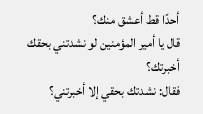أحدًا قط أعشق منك؟
قال يا أمير المؤمنين لو نشدتني بحقك أخبرتك؟
فقال: نشدتك بحقي إلا أخبرتني؟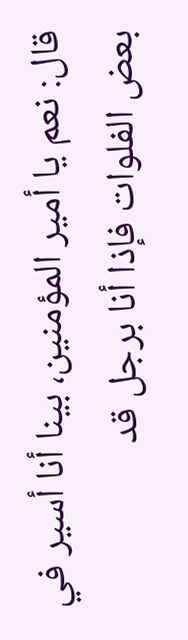قال: نعم يا أمير المؤمنين، بينا أنا أسير في بعض الفلوات فإذا أنا برجل قد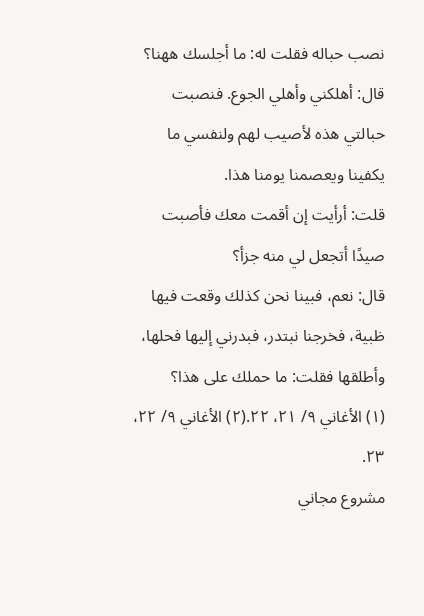نصب حباله فقلت له: ما أجلسك ههنا؟
قال: أهلكني وأهلي الجوع. فنصبت حبالتي هذه لأصيب لهم ولنفسي ما يكفينا ويعصمنا يومنا هذا.
قلت: أرأيت إن أقمت معك فأصبت صيدًا أتجعل لي منه جزأ؟
قال: نعم، فبينا نحن كذلك وقعت فيها ظبية، فخرجنا نبتدر، فبدرني إليها فحلها، وأطلقها فقلت: ما حملك على هذا؟
(١) الأغاني ٩/ ٢١، ٢٢.(٢) الأغاني ٩/ ٢٢، ٢٣.
مشروع مجاني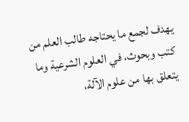يهدف لجمع ما يحتاجه طالب العلم من كتب وبحوث، في العلوم الشرعية وما يتعلق بها من علوم الآلة،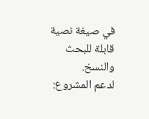في صيغة نصية قابلة للبحث والنسخ.
لدعم المشروع: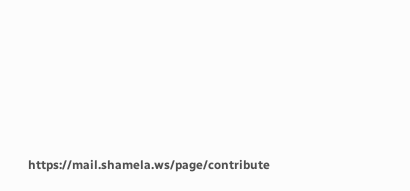https://mail.shamela.ws/page/contribute